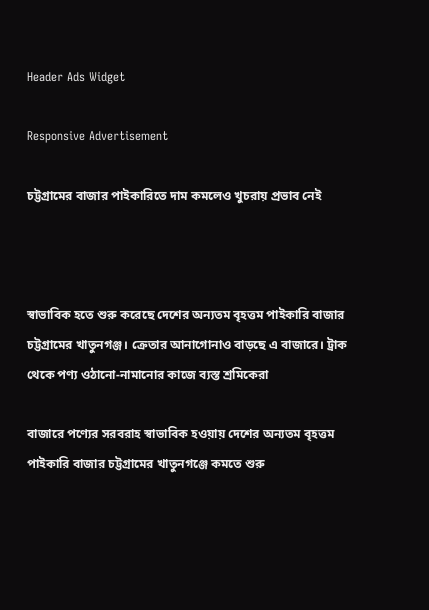Header Ads Widget

Responsive Advertisement

চট্টগ্রামের বাজার পাইকারিতে দাম কমলেও খুচরায় প্রভাব নেই



স্বাভাবিক হতে শুরু করেছে দেশের অন্যতম বৃহত্তম পাইকারি বাজার চট্টগ্রামের খাতুনগঞ্জ। ক্রেতার আনাগোনাও বাড়ছে এ বাজারে। ট্রাক থেকে পণ্য ওঠানো-নামানোর কাজে ব্যস্ত শ্রমিকেরা

বাজারে পণ্যের সরবরাহ স্বাভাবিক হওয়ায় দেশের অন্যতম বৃহত্তম পাইকারি বাজার চট্টগ্রামের খাতুনগঞ্জে কমতে শুরু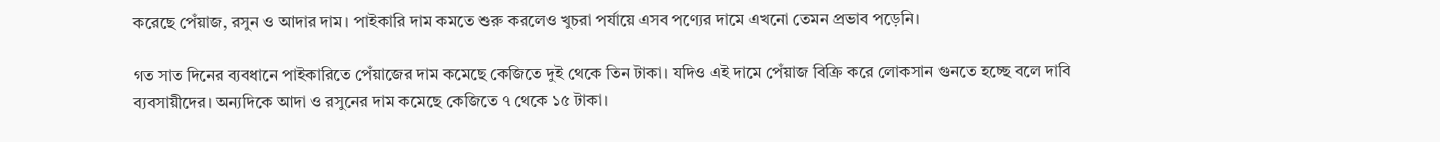করেছে পেঁয়াজ, রসুন ও আদার দাম। পাইকারি দাম কমতে শুরু করলেও খুচরা পর্যায়ে এসব পণ্যের দামে এখনো তেমন প্রভাব পড়েনি।

গত সাত দিনের ব্যবধানে পাইকারিতে পেঁয়াজের দাম কমেছে কেজিতে দুই থেকে তিন টাকা। যদিও এই দামে পেঁয়াজ বিক্রি করে লোকসান গুনতে হচ্ছে বলে দাবি ব্যবসায়ীদের। অন্যদিকে আদা ও রসুনের দাম কমেছে কেজিতে ৭ থেকে ১৫ টাকা।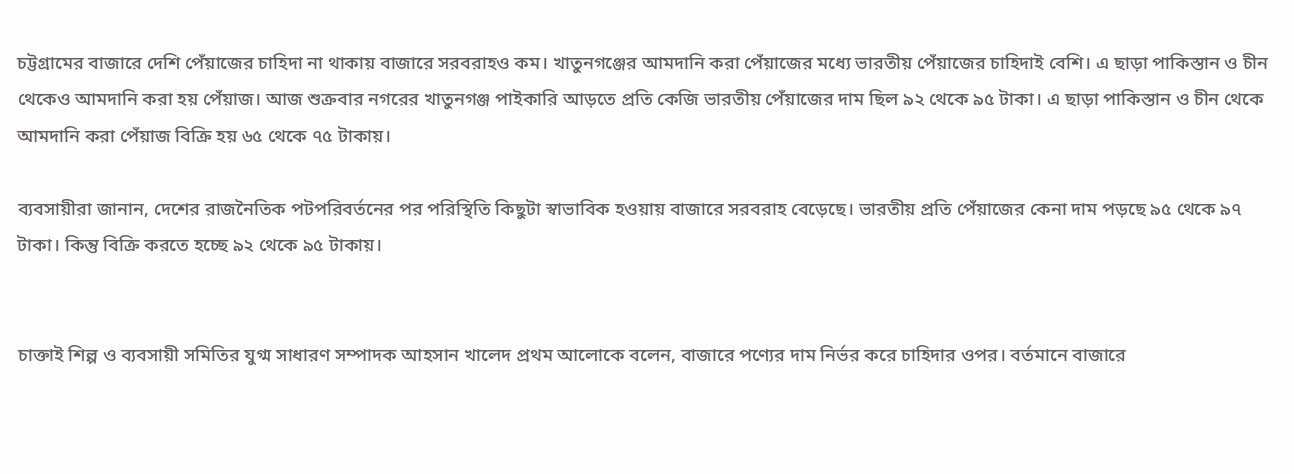চট্টগ্রামের বাজারে দেশি পেঁয়াজের চাহিদা না থাকায় বাজারে সরবরাহও কম। খাতুনগঞ্জের আমদানি করা পেঁয়াজের মধ্যে ভারতীয় পেঁয়াজের চাহিদাই বেশি। এ ছাড়া পাকিস্তান ও চীন থেকেও আমদানি করা হয় পেঁয়াজ। আজ শুক্রবার নগরের খাতুনগঞ্জ পাইকারি আড়তে প্রতি কেজি ভারতীয় পেঁয়াজের দাম ছিল ৯২ থেকে ৯৫ টাকা। এ ছাড়া পাকিস্তান ও চীন থেকে আমদানি করা পেঁয়াজ বিক্রি হয় ৬৫ থেকে ৭৫ টাকায়।

ব্যবসায়ীরা জানান, দেশের রাজনৈতিক পটপরিবর্তনের পর পরিস্থিতি কিছুটা স্বাভাবিক হওয়ায় বাজারে সরবরাহ বেড়েছে। ভারতীয় প্রতি পেঁয়াজের কেনা দাম পড়ছে ৯৫ থেকে ৯৭ টাকা। কিন্তু বিক্রি করতে হচ্ছে ৯২ থেকে ৯৫ টাকায়।


চাক্তাই শিল্প ও ব্যবসায়ী সমিতির যুগ্ম সাধারণ সম্পাদক আহসান খালেদ প্রথম আলোকে বলেন, বাজারে পণ্যের দাম নির্ভর করে চাহিদার ওপর। বর্তমানে বাজারে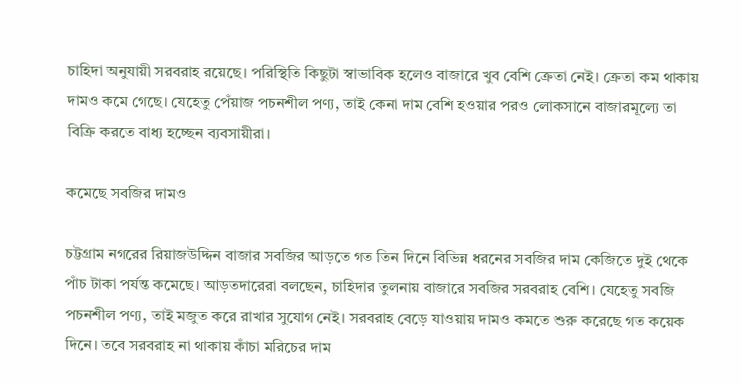চাহিদা অনুযায়ী সরবরাহ রয়েছে। পরিস্থিতি কিছুটা স্বাভাবিক হলেও বাজারে খুব বেশি ক্রেতা নেই। ক্রেতা কম থাকায় দামও কমে গেছে। যেহেতু পেঁয়াজ পচনশীল পণ্য, তাই কেনা দাম বেশি হওয়ার পরও লোকসানে বাজারমূল্যে তা বিক্রি করতে বাধ্য হচ্ছেন ব্যবসায়ীরা।

কমেছে সবজির দামও

চট্টগ্রাম নগরের রিয়াজউদ্দিন বাজার সবজির আড়তে গত তিন দিনে বিভিন্ন ধরনের সবজির দাম কেজিতে দুই থেকে পাঁচ টাকা পর্যন্ত কমেছে। আড়তদারেরা বলছেন, চাহিদার তুলনায় বাজারে সবজির সরবরাহ বেশি। যেহেতু সবজি পচনশীল পণ্য, তাই মজুত করে রাখার সুযোগ নেই। সরবরাহ বেড়ে যাওয়ায় দামও কমতে শুরু করেছে গত কয়েক দিনে। তবে সরবরাহ না থাকায় কাঁচা মরিচের দাম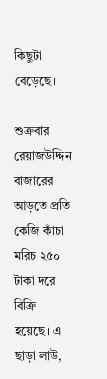কিছুটা বেড়েছে।

শুক্রবার রেয়াজউদ্দিন বাজারের আড়তে প্রতি কেজি কাঁচা মরিচ ২৫০ টাকা দরে বিক্রি হয়েছে। এ ছাড়া লাউ,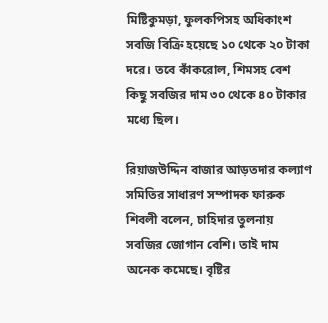মিষ্টিকুমড়া, ফুলকপিসহ অধিকাংশ সবজি বিক্রি হয়েছে ১০ থেকে ২০ টাকা দরে। তবে কাঁকরোল, শিমসহ বেশ কিছু সবজির দাম ৩০ থেকে ৪০ টাকার মধ্যে ছিল।

রিয়াজউদ্দিন বাজার আড়তদার কল্যাণ সমিতির সাধারণ সম্পাদক ফারুক শিবলী বলেন, চাহিদার তুলনায় সবজির জোগান বেশি। তাই দাম অনেক কমেছে। বৃষ্টির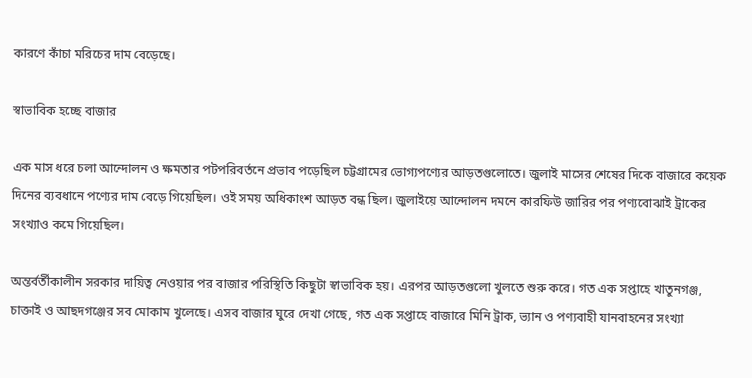কারণে কাঁচা মরিচের দাম বেড়েছে।

স্বাভাবিক হচ্ছে বাজার

এক মাস ধরে চলা আন্দোলন ও ক্ষমতার পটপরিবর্তনে প্রভাব পড়েছিল চট্টগ্রামের ভোগ্যপণ্যের আড়তগুলোতে। জুলাই মাসের শেষের দিকে বাজারে কয়েক দিনের ব্যবধানে পণ্যের দাম বেড়ে গিয়েছিল। ওই সময় অধিকাংশ আড়ত বন্ধ ছিল। জুলাইয়ে আন্দোলন দমনে কারফিউ জারির পর পণ্যবোঝাই ট্রাকের সংখ্যাও কমে গিয়েছিল।

অন্তর্বর্তীকালীন সরকার দায়িত্ব নেওয়ার পর বাজার পরিস্থিতি কিছুটা স্বাভাবিক হয়। এরপর আড়তগুলো খুলতে শুরু করে। গত এক সপ্তাহে খাতুনগঞ্জ, চাক্তাই ও আছদগঞ্জের সব মোকাম খুলেছে। এসব বাজার ঘুরে দেখা গেছে, গত এক সপ্তাহে বাজারে মিনি ট্রাক, ভ্যান ও পণ্যবাহী যানবাহনের সংখ্যা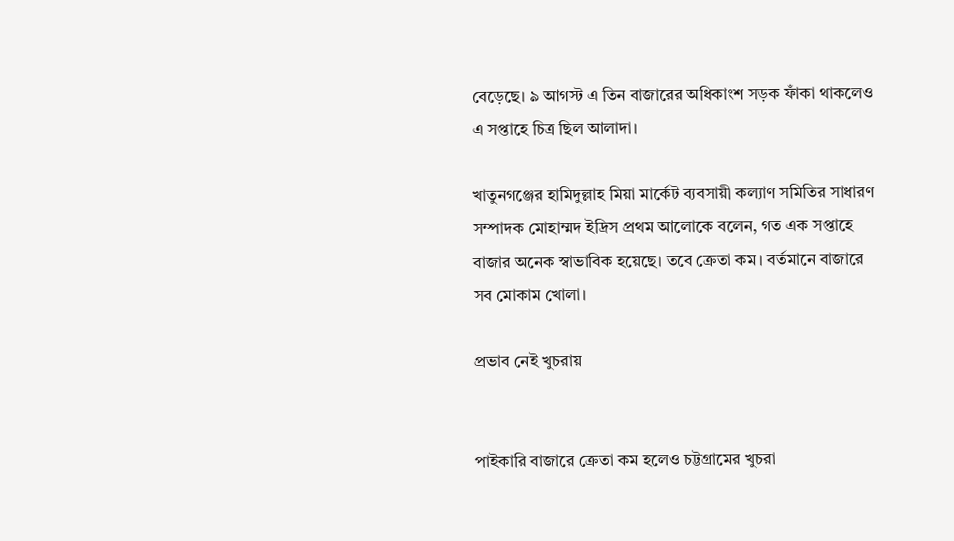বেড়েছে। ৯ আগস্ট এ তিন বাজারের অধিকাংশ সড়ক ফাঁকা থাকলেও এ সপ্তাহে চিত্র ছিল আলাদা।

খাতুনগঞ্জের হামিদুল্লাহ মিয়া মার্কেট ব্যবসায়ী কল্যাণ সমিতির সাধারণ সম্পাদক মোহাম্মদ ইদ্রিস প্রথম আলোকে বলেন, গত এক সপ্তাহে বাজার অনেক স্বাভাবিক হয়েছে। তবে ক্রেতা কম। বর্তমানে বাজারে সব মোকাম খোলা।

প্রভাব নেই খুচরায়


পাইকারি বাজারে ক্রেতা কম হলেও চট্টগ্রামের খুচরা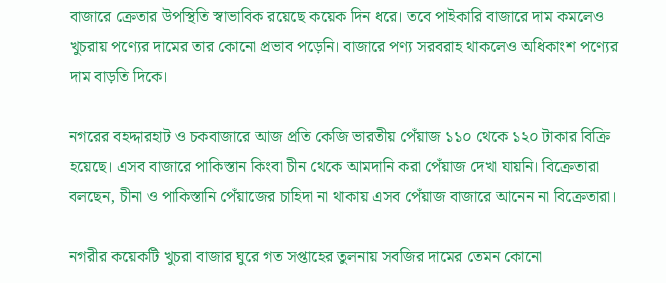বাজারে ক্রেতার উপস্থিতি স্বাভাবিক রয়েছে কয়েক দিন ধরে। তবে পাইকারি বাজারে দাম কমলেও খুচরায় পণ্যের দামের তার কোনো প্রভাব পড়েনি। বাজারে পণ্য সরবরাহ থাকলেও অধিকাংশ পণ্যের দাম বাড়তি দিকে।

নগরের বহদ্দারহাট ও চকবাজারে আজ প্রতি কেজি ভারতীয় পেঁয়াজ ১১০ থেকে ১২০ টাকার বিক্রি হয়েছে। এসব বাজারে পাকিস্তান কিংবা চীন থেকে আমদানি করা পেঁয়াজ দেখা যায়নি। বিক্রেতারা বলছেন, চীনা ও পাকিস্তানি পেঁয়াজের চাহিদা না থাকায় এসব পেঁয়াজ বাজারে আনেন না বিক্রেতারা।

নগরীর কয়েকটি খুচরা বাজার ঘুরে গত সপ্তাহের তুলনায় সবজির দামের তেমন কোনো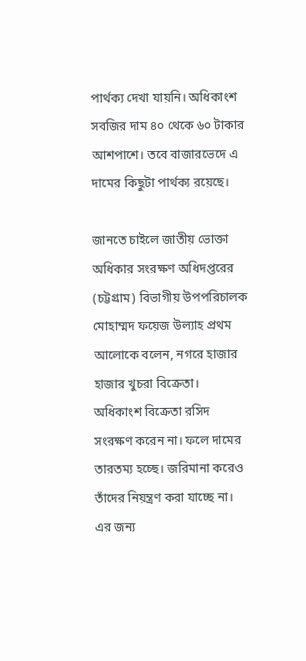পার্থক্য দেখা যায়নি। অধিকাংশ সবজির দাম ৪০ থেকে ৬০ টাকার আশপাশে। তবে বাজারভেদে এ দামের কিছুটা পার্থক্য রয়েছে।

জানতে চাইলে জাতীয় ভোক্তা অধিকার সংরক্ষণ অধিদপ্তরের (চট্টগ্রাম) বিভাগীয় উপপরিচালক মোহাম্মদ ফয়েজ উল্যাহ প্রথম আলোকে বলেন, নগরে হাজার হাজার খুচরা বিক্রেতা। অধিকাংশ বিক্রেতা রসিদ সংরক্ষণ করেন না। ফলে দামের তারতম্য হচ্ছে। জরিমানা করেও তাঁদের নিয়ন্ত্রণ করা যাচ্ছে না। এর জন্য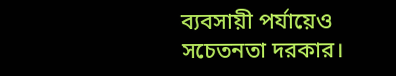ব্যবসায়ী পর্যায়েও সচেতনতা দরকার।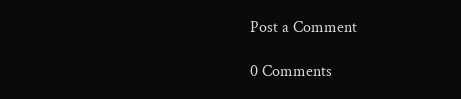Post a Comment

0 Comments